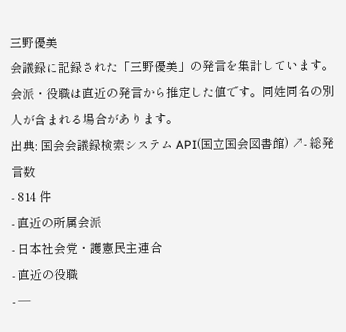三野優美
会議録に記録された「三野優美」の発言を集計しています。会派・役職は直近の発言から推定した値です。同姓同名の別人が含まれる場合があります。
出典: 国会会議録検索システム API(国立国会図書館) ↗- 総発言数
- 814 件
- 直近の所属会派
- 日本社会党・護憲民主連合
- 直近の役職
- —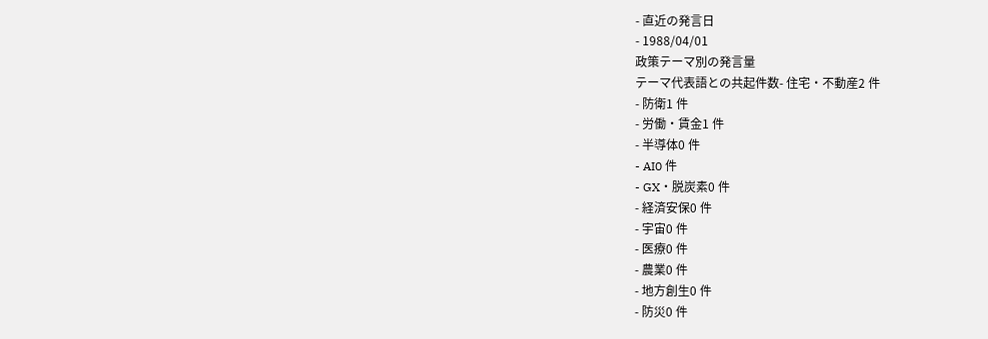- 直近の発言日
- 1988/04/01
政策テーマ別の発言量
テーマ代表語との共起件数- 住宅・不動産2 件
- 防衛1 件
- 労働・賃金1 件
- 半導体0 件
- AI0 件
- GX・脱炭素0 件
- 経済安保0 件
- 宇宙0 件
- 医療0 件
- 農業0 件
- 地方創生0 件
- 防災0 件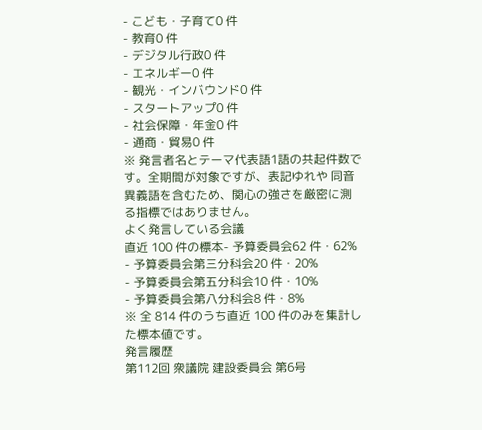- こども・子育て0 件
- 教育0 件
- デジタル行政0 件
- エネルギー0 件
- 観光・インバウンド0 件
- スタートアップ0 件
- 社会保障・年金0 件
- 通商・貿易0 件
※ 発言者名とテーマ代表語1語の共起件数です。全期間が対象ですが、表記ゆれや 同音異義語を含むため、関心の強さを厳密に測る指標ではありません。
よく発言している会議
直近 100 件の標本- 予算委員会62 件・62%
- 予算委員会第三分科会20 件・20%
- 予算委員会第五分科会10 件・10%
- 予算委員会第八分科会8 件・8%
※ 全 814 件のうち直近 100 件のみを集計した標本値です。
発言履歴
第112回 衆議院 建設委員会 第6号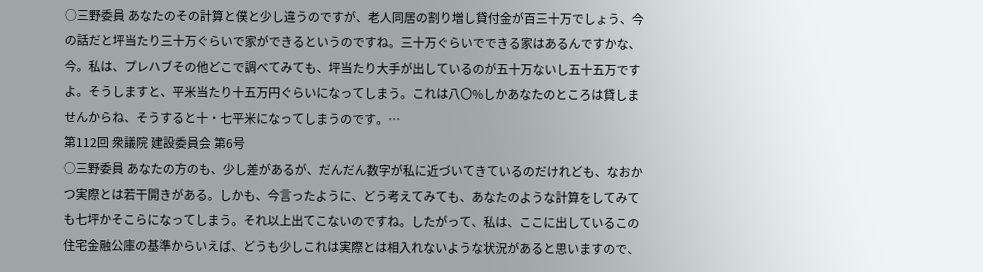○三野委員 あなたのその計算と僕と少し違うのですが、老人同居の割り増し貸付金が百三十万でしょう、今の話だと坪当たり三十万ぐらいで家ができるというのですね。三十万ぐらいでできる家はあるんですかな、今。私は、プレハブその他どこで調べてみても、坪当たり大手が出しているのが五十万ないし五十五万ですよ。そうしますと、平米当たり十五万円ぐらいになってしまう。これは八〇%しかあなたのところは貸しませんからね、そうすると十・七平米になってしまうのです。…
第112回 衆議院 建設委員会 第6号
○三野委員 あなたの方のも、少し差があるが、だんだん数字が私に近づいてきているのだけれども、なおかつ実際とは若干開きがある。しかも、今言ったように、どう考えてみても、あなたのような計算をしてみても七坪かそこらになってしまう。それ以上出てこないのですね。したがって、私は、ここに出しているこの住宅金融公庫の基準からいえば、どうも少しこれは実際とは相入れないような状況があると思いますので、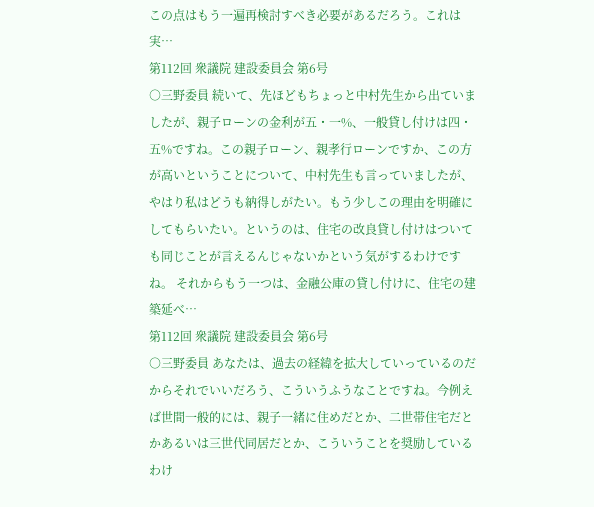この点はもう一遍再検討すべき必要があるだろう。これは実…
第112回 衆議院 建設委員会 第6号
○三野委員 続いて、先ほどもちょっと中村先生から出ていましたが、親子ローンの金利が五・一%、一般貸し付けは四・五%ですね。この親子ローン、親孝行ローンですか、この方が高いということについて、中村先生も言っていましたが、やはり私はどうも納得しがたい。もう少しこの理由を明確にしてもらいたい。というのは、住宅の改良貸し付けはついても同じことが言えるんじゃないかという気がするわけですね。 それからもう一つは、金融公庫の貸し付けに、住宅の建築延べ…
第112回 衆議院 建設委員会 第6号
○三野委員 あなたは、過去の経緯を拡大していっているのだからそれでいいだろう、こういうふうなことですね。今例えば世間一般的には、親子一緒に住めだとか、二世帯住宅だとかあるいは三世代同居だとか、こういうことを奨励しているわけ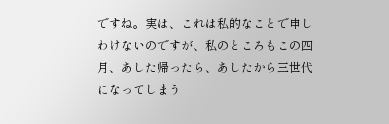ですね。実は、これは私的なことで申しわけないのですが、私のところもこの四月、あした帰ったら、あしたから三世代になってしまう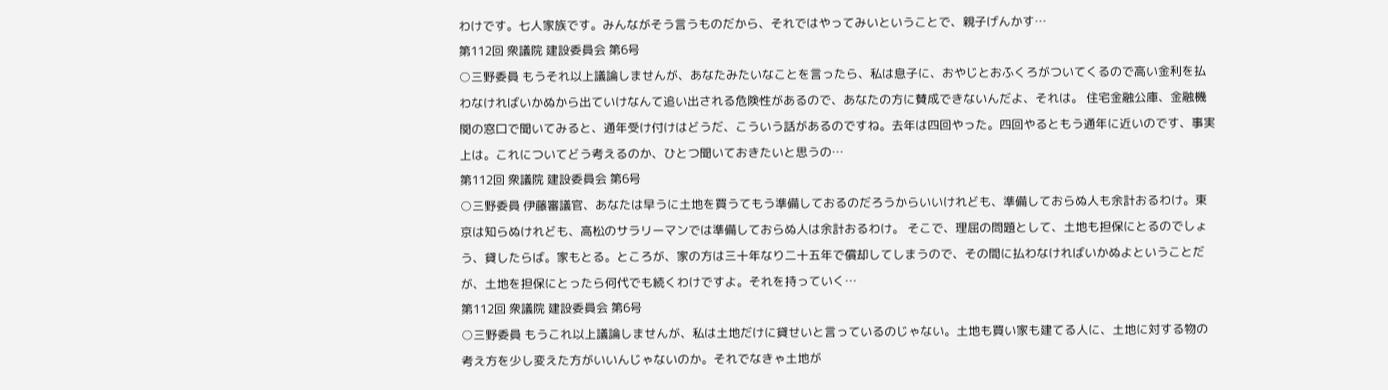わけです。七人家族です。みんながそう言うものだから、それではやってみいということで、親子げんかす…
第112回 衆議院 建設委員会 第6号
○三野委員 もうそれ以上議論しませんが、あなたみたいなことを言ったら、私は息子に、おやじとおふくろがついてくるので高い金利を払わなければいかぬから出ていけなんて追い出される危険性があるので、あなたの方に賛成できないんだよ、それは。 住宅金融公庫、金融機関の窓口で聞いてみると、通年受け付けはどうだ、こういう話があるのですね。去年は四回やった。四回やるともう通年に近いのです、事実上は。これについてどう考えるのか、ひとつ聞いておきたいと思うの…
第112回 衆議院 建設委員会 第6号
○三野委員 伊藤審議官、あなたは早うに土地を買うてもう準備しておるのだろうからいいけれども、準備しておらぬ人も余計おるわけ。東京は知らぬけれども、高松のサラリーマンでは準備しておらぬ人は余計おるわけ。 そこで、理屈の問題として、土地も担保にとるのでしょう、貸したらば。家もとる。ところが、家の方は三十年なり二十五年で償却してしまうので、その間に払わなければいかぬよということだが、土地を担保にとったら何代でも続くわけですよ。それを持っていく…
第112回 衆議院 建設委員会 第6号
○三野委員 もうこれ以上議論しませんが、私は土地だけに貸せいと言っているのじゃない。土地も買い家も建てる人に、土地に対する物の考え方を少し変えた方がいいんじゃないのか。それでなきゃ土地が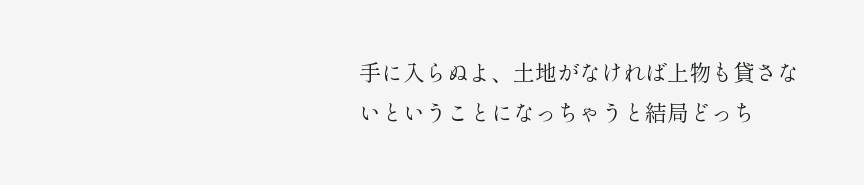手に入らぬよ、土地がなければ上物も貸さないということになっちゃうと結局どっち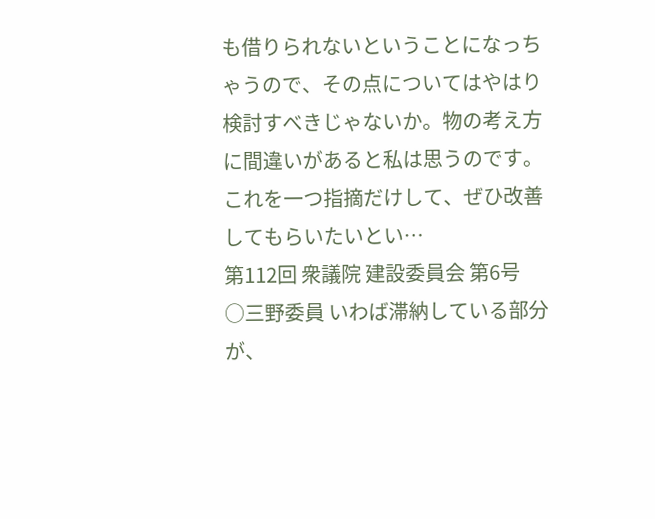も借りられないということになっちゃうので、その点についてはやはり検討すべきじゃないか。物の考え方に間違いがあると私は思うのです。これを一つ指摘だけして、ぜひ改善してもらいたいとい…
第112回 衆議院 建設委員会 第6号
○三野委員 いわば滞納している部分が、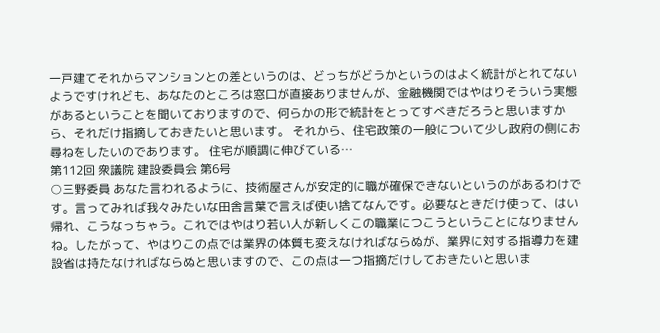一戸建てそれからマンションとの差というのは、どっちがどうかというのはよく統計がとれてないようですけれども、あなたのところは窓口が直接ありませんが、金融機関ではやはりそういう実態があるということを聞いておりますので、何らかの形で統計をとってすべきだろうと思いますから、それだけ指摘しておきたいと思います。 それから、住宅政策の一般について少し政府の側にお尋ねをしたいのであります。 住宅が順調に伸びている…
第112回 衆議院 建設委員会 第6号
○三野委員 あなた言われるように、技術屋さんが安定的に職が確保できないというのがあるわけです。言ってみれば我々みたいな田舎言葉で言えば使い捨てなんです。必要なときだけ使って、はい帰れ、こうなっちゃう。これではやはり若い人が新しくこの職業につこうということになりませんね。したがって、やはりこの点では業界の体質も変えなければならぬが、業界に対する指導力を建設省は持たなければならぬと思いますので、この点は一つ指摘だけしておきたいと思いま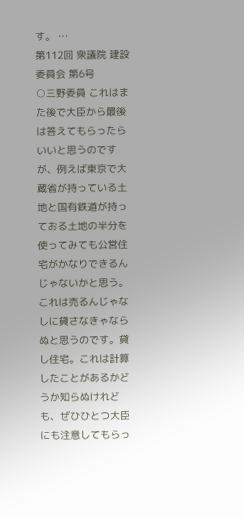す。 …
第112回 衆議院 建設委員会 第6号
○三野委員 これはまた後で大臣から最後は答えてもらったらいいと思うのですが、例えば東京で大蔵省が持っている土地と国有鉄道が持っておる土地の半分を使ってみても公営住宅がかなりできるんじゃないかと思う。これは売るんじゃなしに貸さなきゃならぬと思うのです。貸し住宅。これは計算したことがあるかどうか知らぬけれども、ぜひひとつ大臣にも注意してもらっ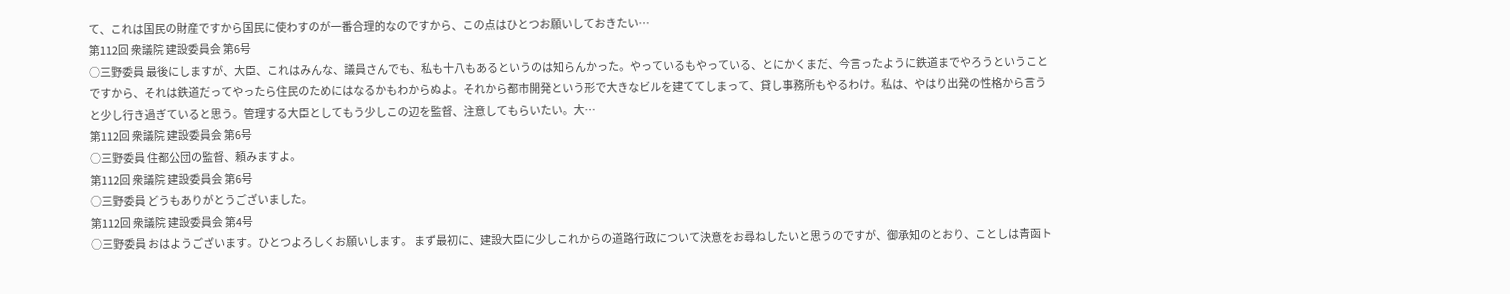て、これは国民の財産ですから国民に使わすのが一番合理的なのですから、この点はひとつお願いしておきたい…
第112回 衆議院 建設委員会 第6号
○三野委員 最後にしますが、大臣、これはみんな、議員さんでも、私も十八もあるというのは知らんかった。やっているもやっている、とにかくまだ、今言ったように鉄道までやろうということですから、それは鉄道だってやったら住民のためにはなるかもわからぬよ。それから都市開発という形で大きなビルを建ててしまって、貸し事務所もやるわけ。私は、やはり出発の性格から言うと少し行き過ぎていると思う。管理する大臣としてもう少しこの辺を監督、注意してもらいたい。大…
第112回 衆議院 建設委員会 第6号
○三野委員 住都公団の監督、頼みますよ。
第112回 衆議院 建設委員会 第6号
○三野委員 どうもありがとうございました。
第112回 衆議院 建設委員会 第4号
○三野委員 おはようございます。ひとつよろしくお願いします。 まず最初に、建設大臣に少しこれからの道路行政について決意をお尋ねしたいと思うのですが、御承知のとおり、ことしは青函ト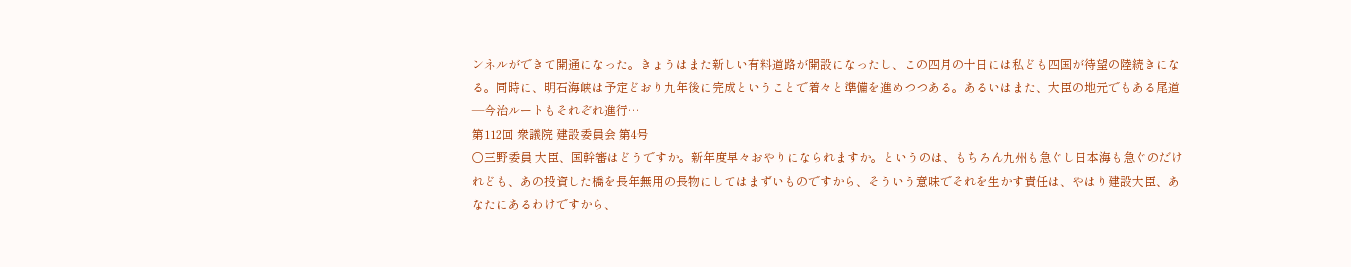ンネルができて開通になった。きょうはまた新しい有料道路が開設になったし、この四月の十日には私ども四国が待望の陸続きになる。同時に、明石海峡は予定どおり九年後に完成ということで着々と準備を進めつつある。あるいはまた、大臣の地元でもある尾道—今治ルートもそれぞれ進行…
第112回 衆議院 建設委員会 第4号
○三野委員 大臣、国幹審はどうですか。新年度早々おやりになられますか。というのは、もちろん九州も急ぐし日本海も急ぐのだけれども、あの投資した橋を長年無用の長物にしてはまずいものですから、そういう意味でそれを生かす責任は、やはり建設大臣、あなたにあるわけですから、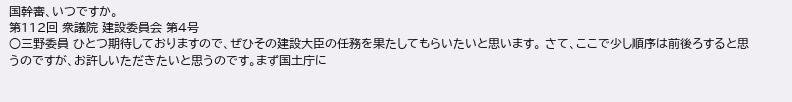国幹審、いつですか。
第112回 衆議院 建設委員会 第4号
○三野委員 ひとつ期待しておりますので、ぜひその建設大臣の任務を果たしてもらいたいと思います。 さて、ここで少し順序は前後ろすると思うのですが、お許しいただきたいと思うのです。まず国土庁に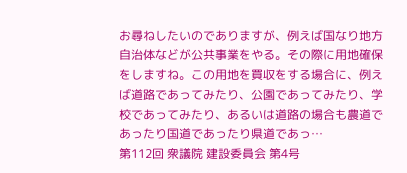お尋ねしたいのでありますが、例えば国なり地方自治体などが公共事業をやる。その際に用地確保をしますね。この用地を買収をする場合に、例えば道路であってみたり、公園であってみたり、学校であってみたり、あるいは道路の場合も農道であったり国道であったり県道であっ…
第112回 衆議院 建設委員会 第4号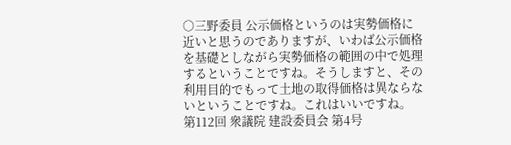○三野委員 公示価格というのは実勢価格に近いと思うのでありますが、いわば公示価格を基礎としながら実勢価格の範囲の中で処理するということですね。そうしますと、その利用目的でもって土地の取得価格は異ならないということですね。これはいいですね。
第112回 衆議院 建設委員会 第4号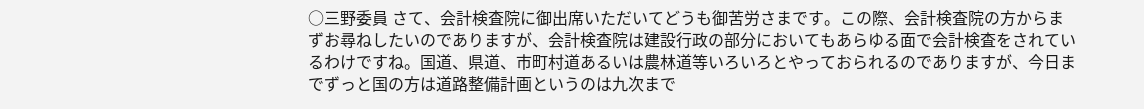○三野委員 さて、会計検査院に御出席いただいてどうも御苦労さまです。この際、会計検査院の方からまずお尋ねしたいのでありますが、会計検査院は建設行政の部分においてもあらゆる面で会計検査をされているわけですね。国道、県道、市町村道あるいは農林道等いろいろとやっておられるのでありますが、今日までずっと国の方は道路整備計画というのは九次まで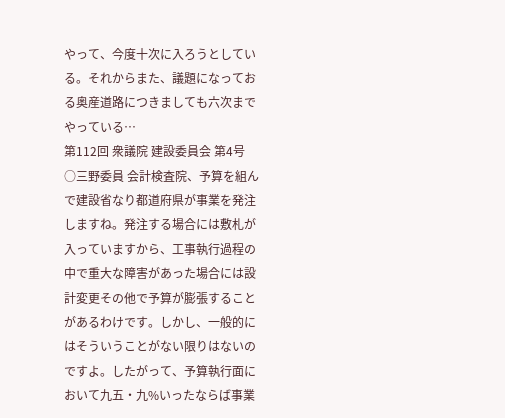やって、今度十次に入ろうとしている。それからまた、議題になっておる奥産道路につきましても六次までやっている…
第112回 衆議院 建設委員会 第4号
○三野委員 会計検査院、予算を組んで建設省なり都道府県が事業を発注しますね。発注する場合には敷札が入っていますから、工事執行過程の中で重大な障害があった場合には設計変更その他で予算が膨張することがあるわけです。しかし、一般的にはそういうことがない限りはないのですよ。したがって、予算執行面において九五・九%いったならば事業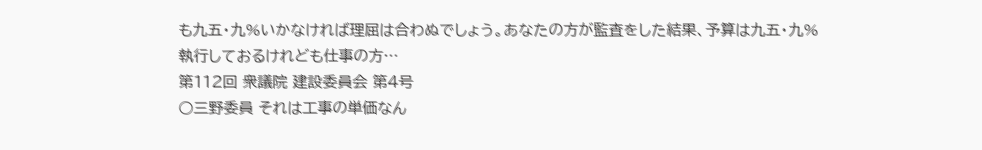も九五・九%いかなければ理屈は合わぬでしょう。あなたの方が監査をした結果、予算は九五・九%執行しておるけれども仕事の方…
第112回 衆議院 建設委員会 第4号
○三野委員 それは工事の単価なん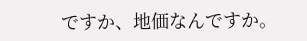ですか、地価なんですか。